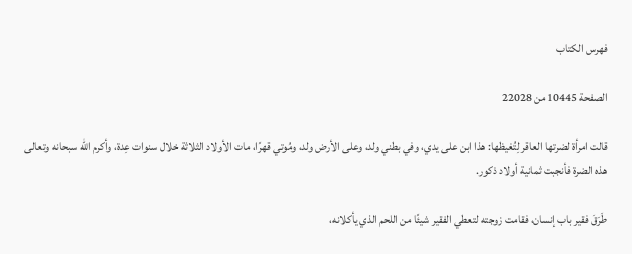فهرس الكتاب

الصفحة 10445 من 22028

قالت امرأة لضرتها العاقر لِتُغيظها: هذا ابن على يدي، وفي بطني ولد، وعلى الأرض ولد، ومُوتي قهرًا، مات الأولاد الثلاثة خلال سنوات عِدة، وأكرم الله سبحانه وتعالى هذه الضرة فأنجبت ثمانية أولاد ذكور.

طَرَقَ فقير باب إنسان، فقامت زوجته لتعطي الفقير شيئًا من اللحم الذي يأكلانه،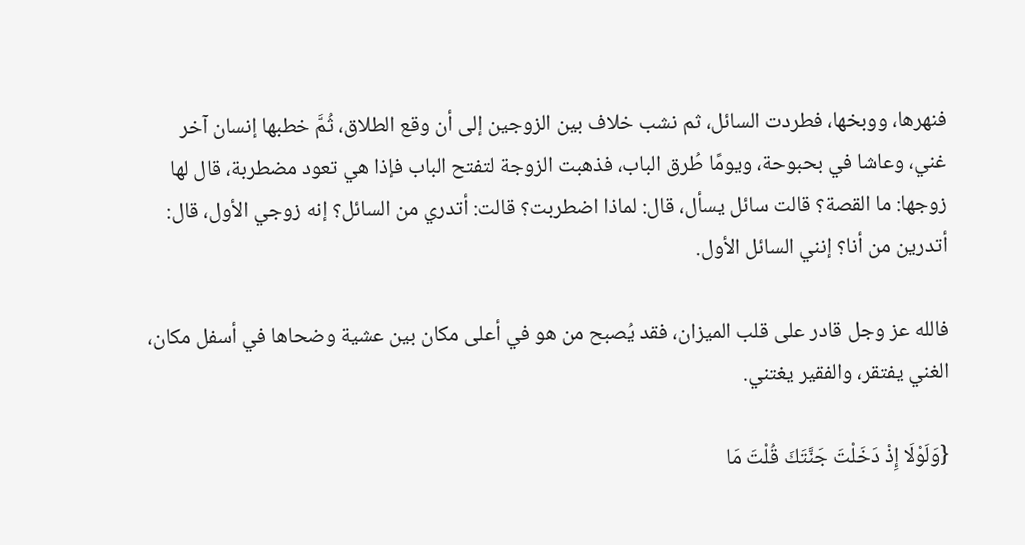فنهرها، ووبخها، فطردت السائل، ثم نشب خلاف بين الزوجين إلى أن وقع الطلاق، ثُمَّ خطبها إنسان آخر غني، وعاشا في بحبوحة، ويومًا طُرق الباب، فذهبت الزوجة لتفتح الباب فإذا هي تعود مضطربة، قال لها زوجها: ما القصة؟ قالت سائل يسأل، قال: لماذا اضطربت؟ قالت: أتدري من السائل؟ إنه زوجي الأول، قال: أتدرين من أنا؟ إنني السائل الأول.

فالله عز وجل قادر على قلب الميزان، فقد يُصبح من هو في أعلى مكان بين عشية وضحاها في أسفل مكان، الغني يفتقر، والفقير يغتني.

{وَلَوْلَا إِذْ دَخَلْتَ جَنَّتَكَ قُلْتَ مَا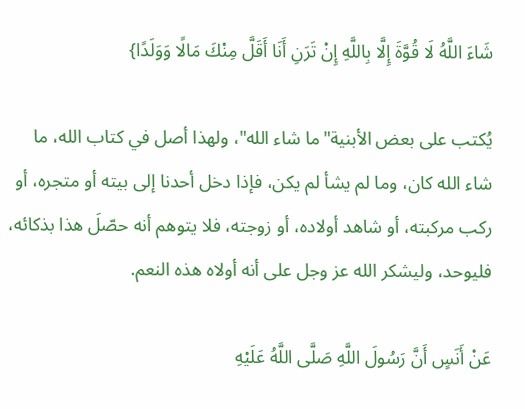شَاءَ اللَّهُ لَا قُوَّةَ إِلَّا بِاللَّهِ إِنْ تَرَنِ أَنَا أَقَلَّ مِنْكَ مَالًا وَوَلَدًا}

يُكتب على بعض الأبنية"ما شاء الله"، ولهذا أصل في كتاب الله، ما شاء الله كان، وما لم يشأ لم يكن، فإذا دخل أحدنا إلى بيته أو متجره، أو ركب مركبته، أو شاهد أولاده، أو زوجته، فلا يتوهم أنه حصّلَ هذا بذكائه، فليوحد، وليشكر الله عز وجل على أنه أولاه هذه النعم.

عَنْ أَنَسٍ أَنَّ رَسُولَ اللَّهِ صَلَّى اللَّهُ عَلَيْهِ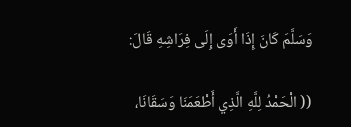وَسَلَّمَ كَانَ إِذَا أَوَى إِلَى فِرَاشِهِ قَالَ:

(( الْحَمْدُ لِلَّهِ الَّذِي أَطْعَمَنَا وَسَقَانَا،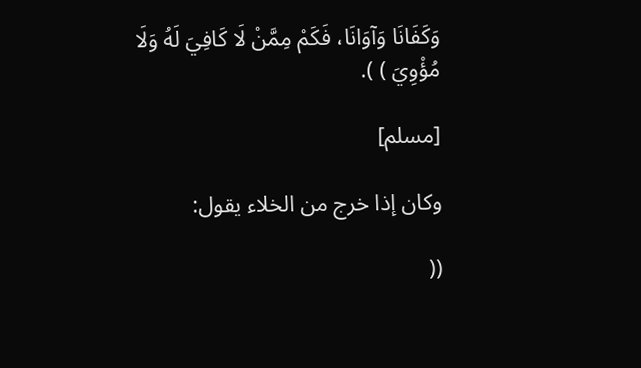وَكَفَانَا وَآوَانَا، فَكَمْ مِمَّنْ لَا كَافِيَ لَهُ وَلَا مُؤْوِيَ ) ).

[مسلم]

وكان إذا خرج من الخلاء يقول:

((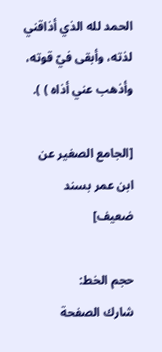الحمد لله الذي أذاقني لذته، وأبقى فيّ قوته، وأذهب عني أذاه ) ).

[الجامع الصغير عن ابن عمر بسند ضعيف]

حجم الخط:
شارك الصفحة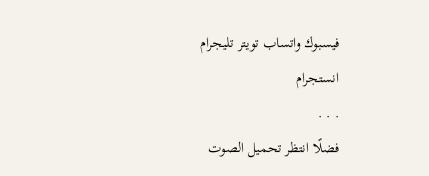فيسبوك واتساب تويتر تليجرام انستجرام
. . .
فضلًا انتظر تحميل الصوت